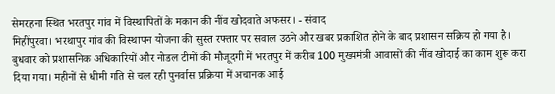सेमरहना स्थित भरतपुर गांव में विस्थापितों के मकान की नींव खोदवाते अफसर। - संवाद
मिहींपुरवा। भरथापुर गांव की विस्थापन योजना की सुस्त रफ्तार पर सवाल उठने और खबर प्रकाशित होने के बाद प्रशासन सक्रिय हो गया है। बुधवार को प्रशासनिक अधिकारियों और नोडल टीमों की मौजूदगी में भरतपुर में करीब 100 मुख्यमंत्री आवासों की नींव खोदाई का काम शुरू करा दिया गया। महीनों से धीमी गति से चल रही पुनर्वास प्रक्रिया में अचानक आई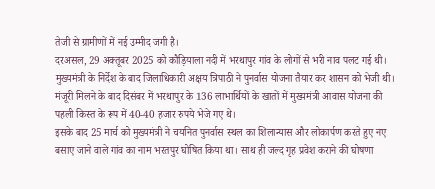तेजी से ग्रामीणों में नई उम्मीद जगी है।
दरअसल, 29 अक्तूबर 2025 को कौड़ियाला नदी में भरथापुर गांव के लोगों से भरी नाव पलट गई थी। मुख्यमंत्री के निर्देश के बाद जिलाधिकारी अक्षय त्रिपाठी ने पुनर्वास योजना तैयार कर शासन को भेजी थी। मंजूरी मिलने के बाद दिसंबर में भरथापुर के 136 लाभार्थियों के खातों में मुख्यमंत्री आवास योजना की पहली किस्त के रूप में 40-40 हजार रुपये भेजे गए थे।
इसके बाद 25 मार्च को मुख्यमंत्री ने चयनित पुनर्वास स्थल का शिलान्यास और लोकार्पण करते हुए नए बसाए जाने वाले गांव का नाम भरतपुर घोषित किया था। साथ ही जल्द गृह प्रवेश कराने की घोषणा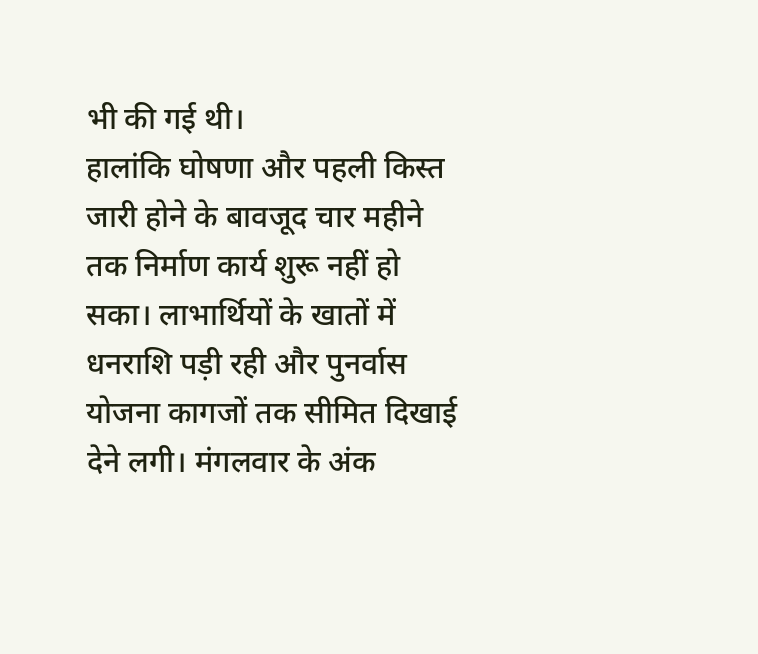भी की गई थी।
हालांकि घोषणा और पहली किस्त जारी होने के बावजूद चार महीने तक निर्माण कार्य शुरू नहीं हो सका। लाभार्थियों के खातों में धनराशि पड़ी रही और पुनर्वास योजना कागजों तक सीमित दिखाई देने लगी। मंगलवार के अंक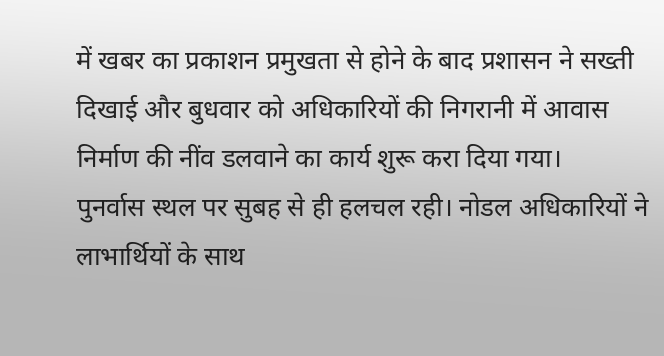में खबर का प्रकाशन प्रमुखता से होने के बाद प्रशासन ने सख्ती दिखाई और बुधवार को अधिकारियों की निगरानी में आवास निर्माण की नींव डलवाने का कार्य शुरू करा दिया गया।
पुनर्वास स्थल पर सुबह से ही हलचल रही। नोडल अधिकारियों ने लाभार्थियों के साथ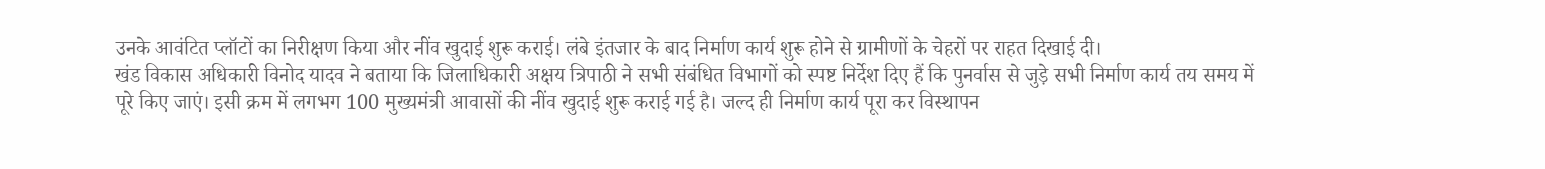उनके आवंटित प्लॉटों का निरीक्षण किया और नींव खुदाई शुरू कराई। लंबे इंतजार के बाद निर्माण कार्य शुरू होने से ग्रामीणों के चेहरों पर राहत दिखाई दी।
खंड विकास अधिकारी विनोद यादव ने बताया कि जिलाधिकारी अक्षय त्रिपाठी ने सभी संबंधित विभागों को स्पष्ट निर्देश दिए हैं कि पुनर्वास से जुड़े सभी निर्माण कार्य तय समय में पूरे किए जाएं। इसी क्रम में लगभग 100 मुख्यमंत्री आवासों की नींव खुदाई शुरू कराई गई है। जल्द ही निर्माण कार्य पूरा कर विस्थापन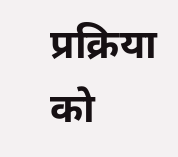प्रक्रिया को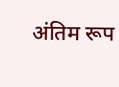अंतिम रूप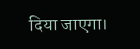दिया जाएगा।